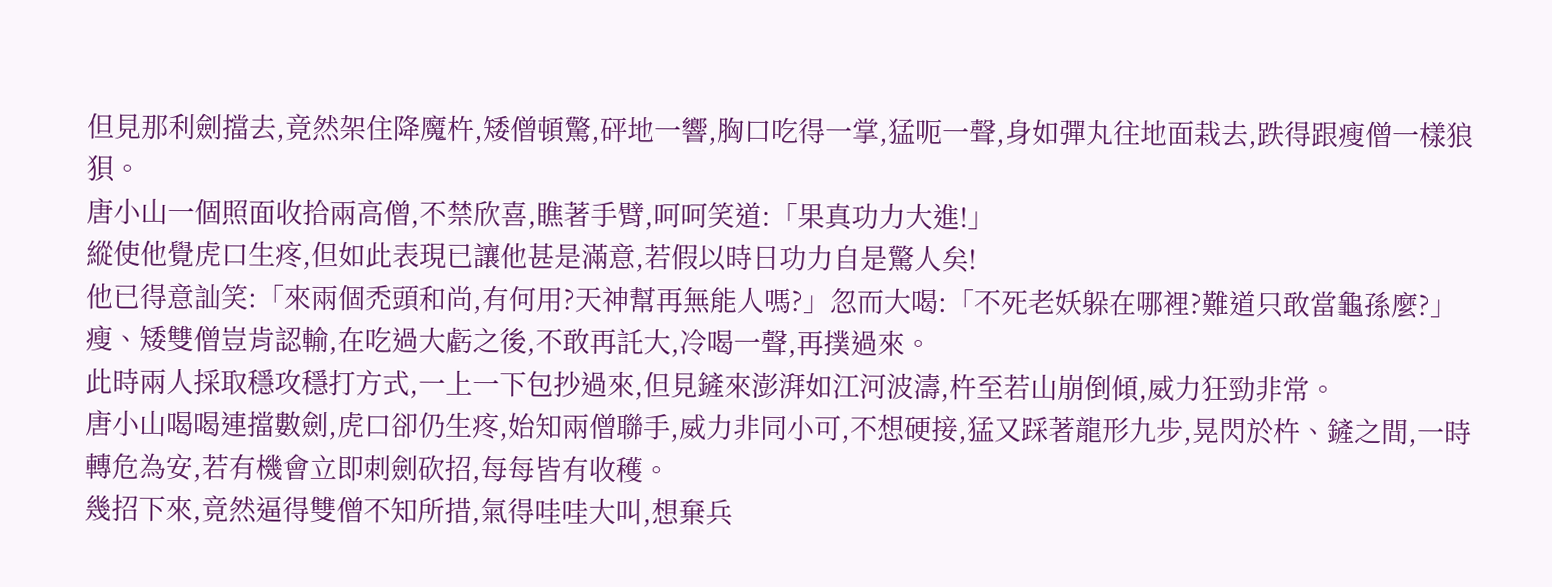但見那利劍擋去,竟然架住降魔杵,矮僧頓驚,砰地一響,胸口吃得一掌,猛呃一聲,身如彈丸往地面栽去,跌得跟瘦僧一樣狼狽。
唐小山一個照面收拾兩高僧,不禁欣喜,瞧著手臂,呵呵笑道:「果真功力大進!」
縱使他覺虎口生疼,但如此表現已讓他甚是滿意,若假以時日功力自是驚人矣!
他已得意訕笑:「來兩個禿頭和尚,有何用?天神幫再無能人嗎?」忽而大喝:「不死老妖躲在哪裡?難道只敢當龜孫麼?」
瘦、矮雙僧豈肯認輸,在吃過大虧之後,不敢再託大,冷喝一聲,再撲過來。
此時兩人採取穩攻穩打方式,一上一下包抄過來,但見鏟來澎湃如江河波濤,杵至若山崩倒傾,威力狂勁非常。
唐小山喝喝連擋數劍,虎口卻仍生疼,始知兩僧聯手,威力非同小可,不想硬接,猛又踩著龍形九步,晃閃於杵、鏟之間,一時轉危為安,若有機會立即刺劍砍招,每每皆有收穫。
幾招下來,竟然逼得雙僧不知所措,氣得哇哇大叫,想棄兵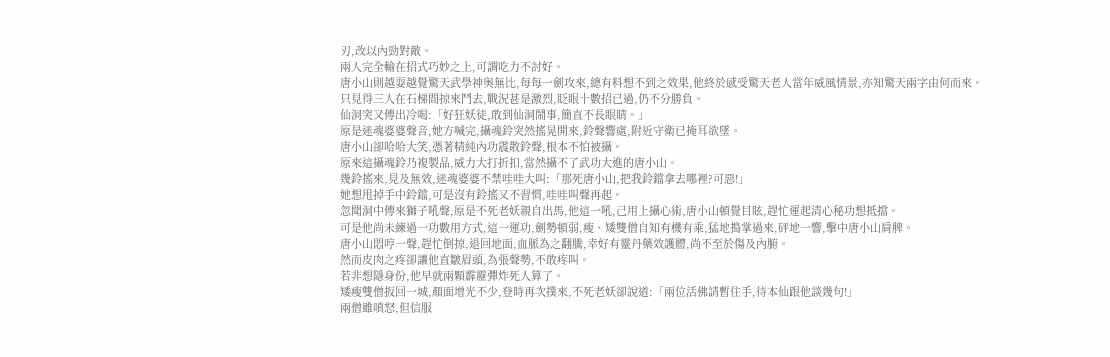刃,改以內勁對敵。
兩人完全輸在招式巧妙之上,可謂吃力不討好。
唐小山則越耍越覺驚天武學神奧無比,每每一劍攻來,總有料想不到之效果,他終於感受驚天老人當年威風情景,亦知驚天兩字由何而來。
只見得三人在石梯間掠來鬥去,戰況甚是激烈,眨眼十數招已過,仍不分勝負。
仙洞突又傳出冷喝:「好狂妖徒,敢到仙洞鬧事,簡直不長眼睛。」
原是迷魂婆婆聲音,她方喊完,攝魂鈴突然搖晃開來,鈴聲響處,附近守衛已掩耳欲墜。
唐小山卻哈哈大笑,憑著精純內功震散鈴聲,根本不怕被攝。
原來這攝魂鈴乃複製品,威力大打折扣,當然攝不了武功大進的唐小山。
幾鈴搖來,見及無效,迷魂婆婆不禁哇哇大叫:「那死唐小山,把我鈴鐺拿去哪裡?可惡!」
她想甩掉手中鈴鐺,可是沒有鈴搖又不習慣,哇哇叫聲再起。
忽聞洞中傳來獅子吼聲,原是不死老妖親自出馬,他這一吼,己用上攝心術,唐小山頓覺目眩,趕忙運起清心秘功想抵擋。
可是他尚未練過一功數用方式,這一運功,劍勢頓弱,瘦、矮雙僧自知有機有乘,猛地搗掌過來,砰地一響,擊中唐小山肩脾。
唐小山悶哼一聲,趕忙倒掠,退回地面,血脈為之翻騰,幸好有靈丹藥效護體,尚不至於傷及內腑。
然而皮肉之疼卻讓他直皺眉頭,為張聲勢,不敢疼叫。
若非想隱身份,他早就兩顆霹靂彈炸死人算了。
矮瘦雙僧扳回一城,顏面增光不少,登時再次撲來,不死老妖卻說道:「兩位活佛請暫住手,待本仙跟他談幾句!」
兩僧雖嗔怒,但信服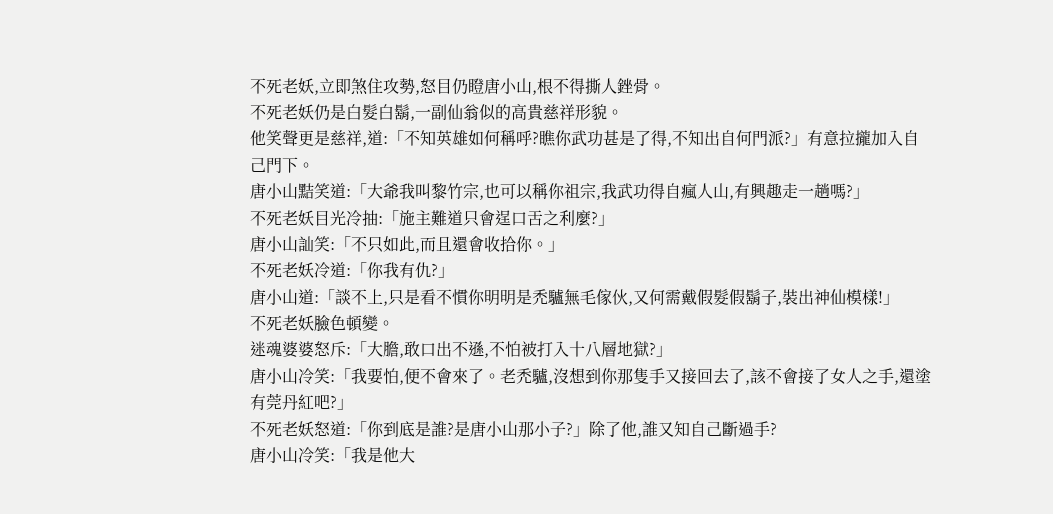不死老妖,立即煞住攻勢,怒目仍瞪唐小山,根不得撕人銼骨。
不死老妖仍是白髮白鬍,一副仙翁似的高貴慈祥形貌。
他笑聲更是慈祥,道:「不知英雄如何稱呼?瞧你武功甚是了得,不知出自何門派?」有意拉攏加入自己門下。
唐小山黠笑道:「大爺我叫黎竹宗,也可以稱你祖宗,我武功得自瘋人山,有興趣走一趟嗎?」
不死老妖目光冷抽:「施主難道只會逞口舌之利麼?」
唐小山訕笑:「不只如此,而且還會收拾你。」
不死老妖冷道:「你我有仇?」
唐小山道:「談不上,只是看不慣你明明是禿驢無毛傢伙,又何需戴假髮假鬍子,裝出神仙模樣!」
不死老妖臉色頓變。
迷魂婆婆怒斥:「大膽,敢口出不遜,不怕被打入十八層地獄?」
唐小山冷笑:「我要怕,便不會來了。老禿驢,沒想到你那隻手又接回去了,該不會接了女人之手,還塗有莞丹紅吧?」
不死老妖怒道:「你到底是誰?是唐小山那小子?」除了他,誰又知自己斷過手?
唐小山冷笑:「我是他大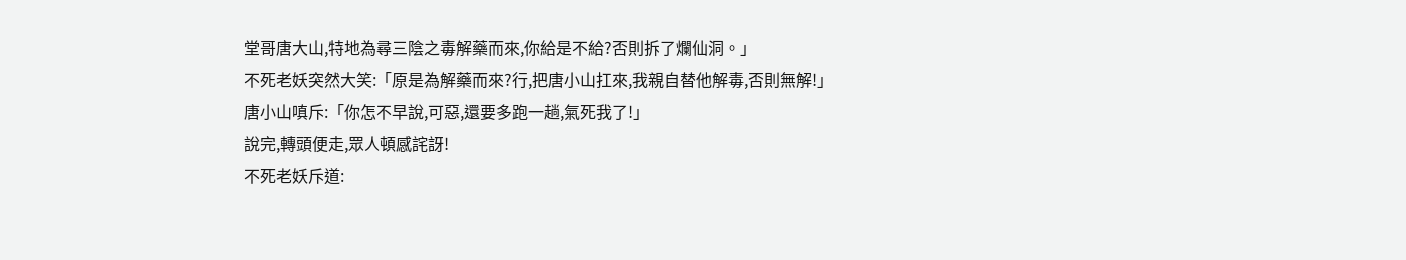堂哥唐大山,特地為尋三陰之毒解藥而來,你給是不給?否則拆了爛仙洞。」
不死老妖突然大笑:「原是為解藥而來?行,把唐小山扛來,我親自替他解毒,否則無解!」
唐小山嗔斥:「你怎不早說,可惡,還要多跑一趟,氣死我了!」
說完,轉頭便走,眾人頓感詫訝!
不死老妖斥道: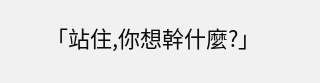「站住,你想幹什麼?」